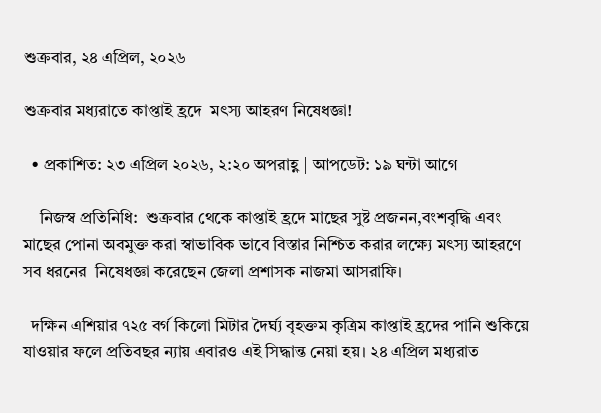শুক্রবার, ২৪ এপ্রিল, ২০২৬

শুক্রবার মধ্যরাতে কাপ্তাই হ্রদে  মৎস্য আহরণ নিষেধজ্ঞা!

  • প্রকাশিত: ২৩ এপ্রিল ২০২৬, ২:২০ অপরাহ্ণ | আপডেট: ১৯ ঘন্টা আগে

    নিজস্ব প্রতিনিধি:  শুক্রবার থেকে কাপ্তাই হ্রদে মাছের সুষ্ট প্রজনন,বংশবৃদ্ধি এবং মাছের পোনা অবমুক্ত করা স্বাভাবিক ভাবে বিস্তার নিশ্চিত করার লক্ষ্যে মৎস্য আহরণে সব ধরনের  নিষেধজ্ঞা করেছেন জেলা প্রশাসক নাজমা আসরাফি।

  দক্ষিন এশিয়ার ৭২৫ বর্গ কিলো মিটার দৈর্ঘ্য বৃহক্তম কৃত্রিম কাপ্তাই হ্রদের পানি শুকিয়ে যাওয়ার ফলে প্রতিবছর ন্যায় এবারও এই সিদ্ধান্ত নেয়া হয়। ২৪ এপ্রিল মধ্যরাত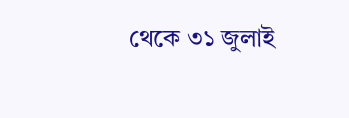থেকে ৩১ জুলাই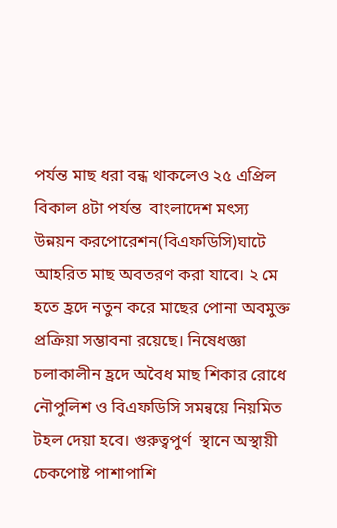পর্যন্ত মাছ ধরা বন্ধ থাকলেও ২৫ এপ্রিল বিকাল ৪টা পর্যন্ত  বাংলাদেশ মৎস্য উন্নয়ন করপোরেশন(বিএফডিসি)ঘাটে আহরিত মাছ অবতরণ করা যাবে। ২ মে হতে হ্রদে নতুন করে মাছের পোনা অবমুক্ত  প্রক্রিয়া সম্ভাবনা রয়েছে। নিষেধজ্ঞা চলাকালীন হ্রদে অবৈধ মাছ শিকার রোধে নৌপুলিশ ও বিএফডিসি সমন্বয়ে নিয়মিত টহল দেয়া হবে। গুরুত্বপুর্ণ  স্থানে অস্থায়ী চেকপোষ্ট পাশাপাশি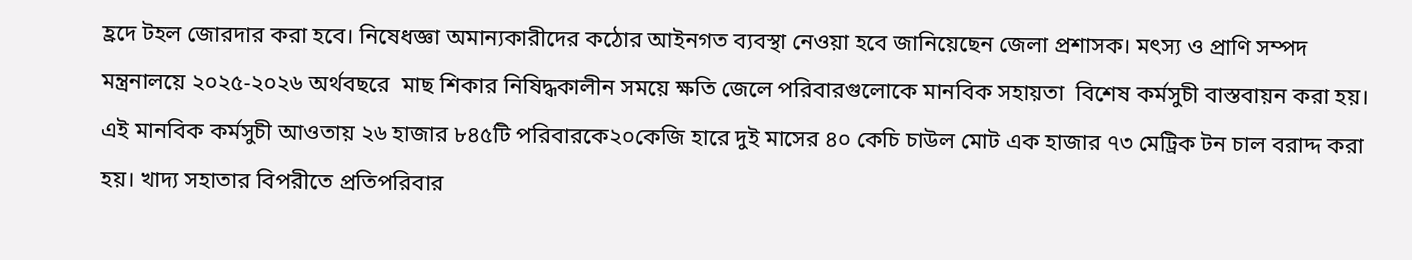হ্রদে টহল জোরদার করা হবে। নিষেধজ্ঞা অমান্যকারীদের কঠোর আইনগত ব্যবস্থা নেওয়া হবে জানিয়েছেন জেলা প্রশাসক। মৎস্য ও প্রাণি সম্পদ মন্ত্রনালয়ে ২০২৫-২০২৬ অর্থবছরে  মাছ শিকার নিষিদ্ধকালীন সময়ে ক্ষতি জেলে পরিবারগুলোকে মানবিক সহায়তা  বিশেষ কর্মসুচী বাস্তবায়ন করা হয়। এই মানবিক কর্মসুচী আওতায় ২৬ হাজার ৮৪৫টি পরিবারকে২০কেজি হারে দুই মাসের ৪০ কেচি চাউল মোট এক হাজার ৭৩ মেট্রিক টন চাল বরাদ্দ করা হয়। খাদ্য সহাতার বিপরীতে প্রতিপরিবার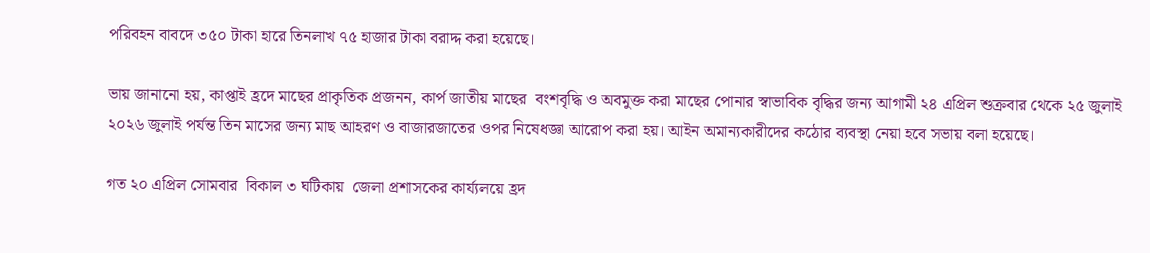পরিবহন বাবদে ৩৫০ টাকা হারে তিনলাখ ৭৫ হাজার টাকা বরাদ্দ করা হয়েছে।

ভায় জানানো হয়, কাপ্তাই হ্রদে মাছের প্রাকৃতিক প্রজনন, কার্প জাতীয় মাছের  বংশবৃদ্ধি ও অবমুক্ত করা মাছের পোনার স্বাভাবিক বৃদ্ধির জন্য আগামী ২৪ এপ্রিল শুক্রবার থেকে ২৫ জুলাই ২০২৬ জুলাই পর্যন্ত তিন মাসের জন্য মাছ আহরণ ও বাজারজাতের ওপর নিষেধজ্ঞা আরোপ করা হয়। আইন অমান্যকারীদের কঠোর ব্যবস্থা নেয়া হবে সভায় বলা হয়েছে।

গত ২০ এপ্রিল সোমবার  বিকাল ৩ ঘটিকায়  জেলা প্রশাসকের কার্য্যলয়ে হ্রদ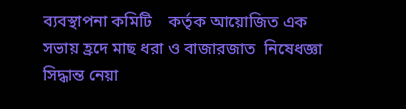ব্যবস্থাপনা কমিটি    কর্তৃক আয়োজিত এক সভায় হ্রদে মাছ ধরা ও বাজারজাত  নিষেধজ্ঞা সিদ্ধান্ত নেয়া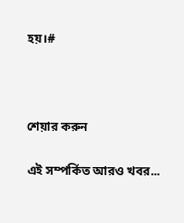হয়।#



শেয়ার করুন

এই সম্পর্কিত আরও খবর...